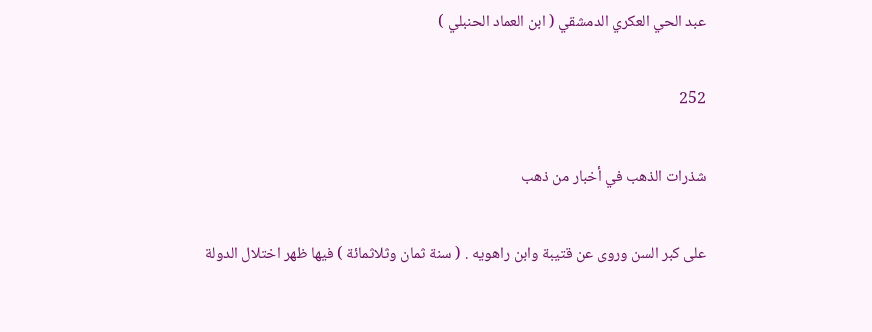عبد الحي العكري الدمشقي ( ابن العماد الحنبلي )

252

شذرات الذهب في أخبار من ذهب

على كبر السن وروى عن قتيبة وابن راهويه . ( سنة ثمان وثلاثمائة ) فيها ظهر اختلال الدولة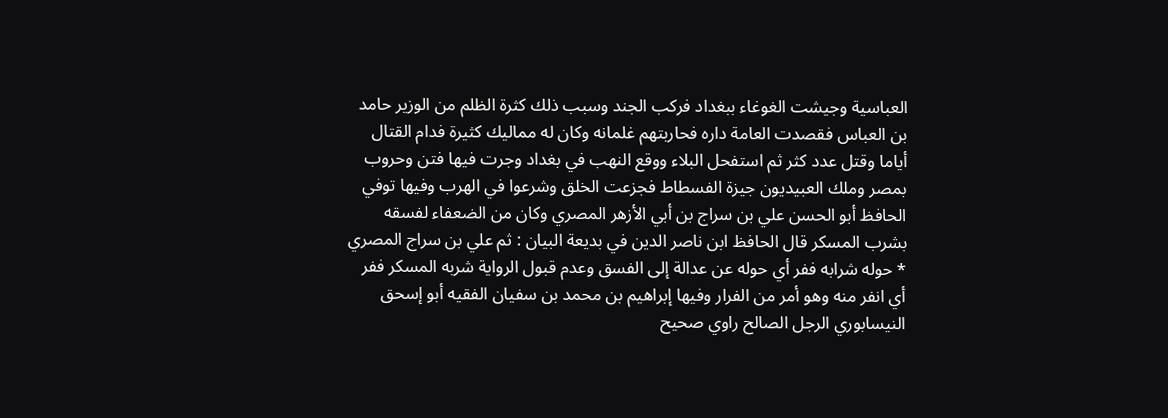العباسية وجيشت الغوغاء ببغداد فركب الجند وسبب ذلك كثرة الظلم من الوزير حامد بن العباس فقصدت العامة داره فحاربتهم غلمانه وكان له مماليك كثيرة فدام القتال أياما وقتل عدد كثر ثم استفحل البلاء ووقع النهب في بغداد وجرت فيها فتن وحروب بمصر وملك العبيديون جيزة الفسطاط فجزعت الخلق وشرعوا في الهرب وفيها توفي الحافظ أبو الحسن علي بن سراج بن أبي الأزهر المصري وكان من الضعفاء لفسقه بشرب المسكر قال الحافظ ابن ناصر الدين في بديعة البيان : ثم علي بن سراج المصري * حوله شرابه ففر أي حوله عن عدالة إلى الفسق وعدم قبول الرواية شربه المسكر ففر أي انفر منه وهو أمر من الفرار وفيها إبراهيم بن محمد بن سفيان الفقيه أبو إسحق النيسابوري الرجل الصالح راوي صحيح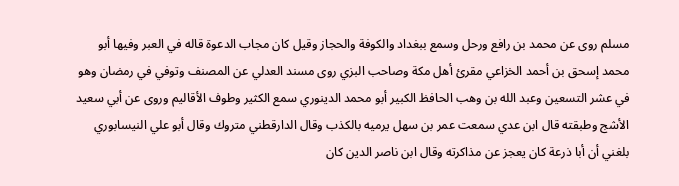مسلم روى عن محمد بن رافع ورحل وسمع ببغداد والكوفة والحجاز وقيل كان مجاب الدعوة قاله في العبر وفيها أبو محمد إسحق بن أحمد الخزاعي مقرئ أهل مكة وصاحب البزي روى مسند العدلي عن المصنف وتوفي في رمضان وهو في عشر التسعين وعبد الله بن وهب الحافظ الكبير أبو محمد الدينوري سمع الكثير وطوف الأقاليم وروى عن أبي سعيد الأشج وطبقته قال ابن عدي سمعت عمر بن سهل يرميه بالكذب وقال الدارقطني متروك وقال أبو علي النيسابوري بلغني أن أبا ذرعة كان يعجز عن مذاكرته وقال ابن ناصر الدين كان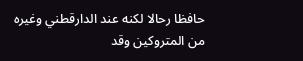حافظا رحالا لكنه عند الدارقطني وغيره من المتروكين وقد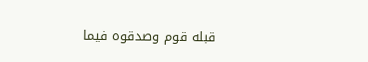قبله قوم وصدقوه فيما